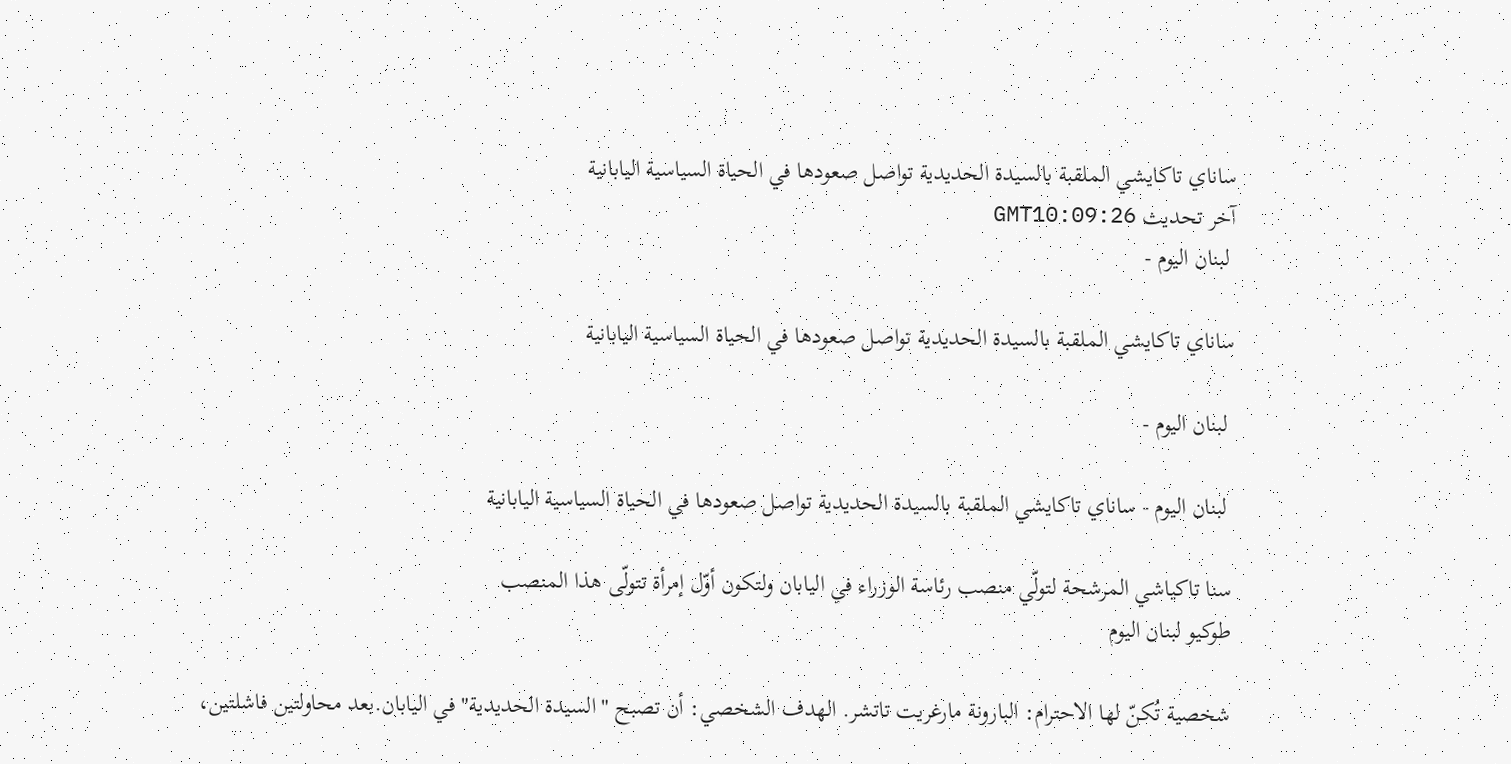ساناي تاكايشي الملقبة بالسيدة الحديدية تواصل صعودها في الحياة السياسية اليابانية
آخر تحديث GMT10:09:26
 لبنان اليوم -

ساناي تاكايشي الملقبة بالسيدة الحديدية تواصل صعودها في الحياة السياسية اليابانية

 لبنان اليوم -

 لبنان اليوم - ساناي تاكايشي الملقبة بالسيدة الحديدية تواصل صعودها في الحياة السياسية اليابانية

سنا تاكياشي المرشحة لتولّي منصب رئاسة الوزراء في اليابان ولتكون أوّل إمرأة تتولّى هذا المنصب
طوكيو لبنان اليوم

شخصية تُكنّ لها الاحترام: البارونة مارغريت تاتشر. الهدف الشخصي: أن تصبح "السيدة الحديدية" في اليابان.بعد محاولتين فاشلتين،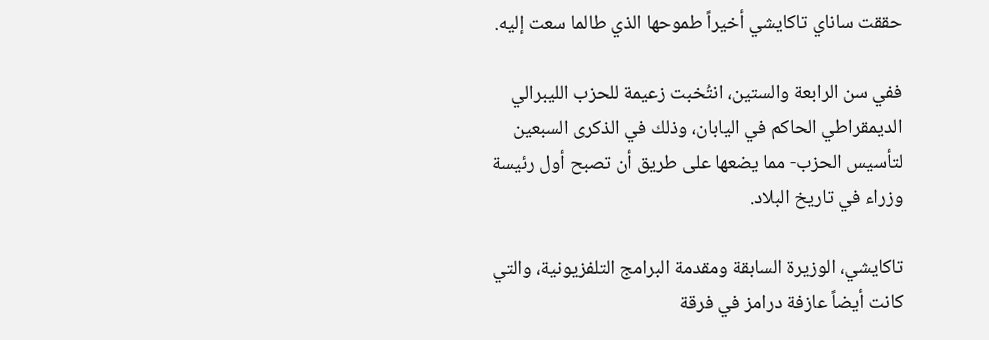حققت ساناي تاكايشي أخيراً طموحها الذي طالما سعت إليه.

ففي سن الرابعة والستين، انتُخبت زعيمة للحزب الليبرالي الديمقراطي الحاكم في اليابان، وذلك في الذكرى السبعين لتأسيس الحزب- مما يضعها على طريق أن تصبح أول رئيسة وزراء في تاريخ البلاد.

تاكايشي، الوزيرة السابقة ومقدمة البرامج التلفزيونية، والتي كانت أيضاً عازفة درامز في فرقة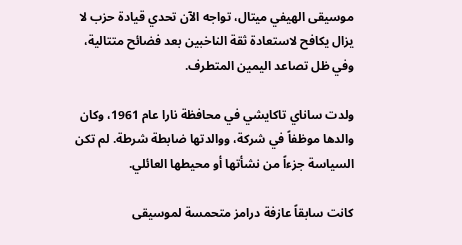موسيقى الهيفي ميتال، تواجه الآن تحدي قيادة حزب لا يزال يكافح لاستعادة ثقة الناخبين بعد فضائح متتالية، وفي ظل تصاعد اليمين المتطرف.

ولدت ساناي تاكايشي في محافظة نارا عام 1961، وكان والدها موظفاً في شركة، ووالدتها ضابطة شرطة. لم تكن السياسة جزءاً من نشأتها أو محيطها العائلي.

كانت سابقاً عازفة درامز متحمسة لموسيقى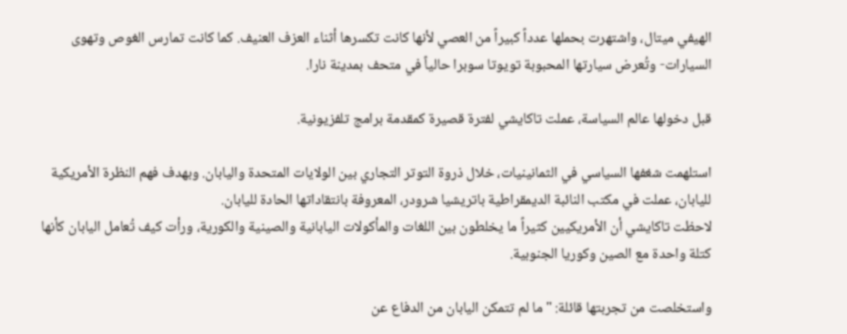الهيفي ميتال، واشتهرت بحملها عدداً كبيراً من العصي لأنها كانت تكسرها أثناء العزف العنيف. كما كانت تمارس الغوص وتهوى السيارات- وتُعرض سيارتها المحبوبة تويوتا سوبرا حالياً في متحف بمدينة نارا.

قبل دخولها عالم السياسة، عملت تاكايشي لفترة قصيرة كمقدمة برامج تلفزيونية.

استلهمت شغفها السياسي في الثمانينيات، خلال ذروة التوتر التجاري بين الولايات المتحدة واليابان. وبهدف فهم النظرة الأمريكية لليابان، عملت في مكتب النائبة الديمقراطية باتريشيا شرودر، المعروفة بانتقاداتها الحادة لليابان.
لاحظت تاكايشي أن الأمريكيين كثيراً ما يخلطون بين اللغات والمأكولات اليابانية والصينية والكورية، ورأت كيف تُعامل اليابان كأنها كتلة واحدة مع الصين وكوريا الجنوبية.

واستخلصت من تجربتها قائلة: "ما لم تتمكن اليابان من الدفاع عن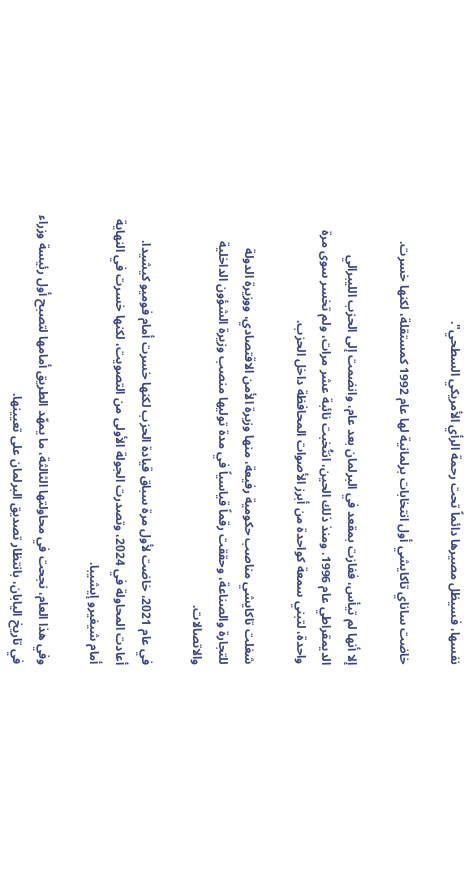نفسها، فسيظل مصيرها دائماً تحت رحمة الرأي الأمريكي السطحي".

خاضت ساناي تاكايشي أول انتخابات برلمانية لها عام 1992 كمستقلة، لكنها خسرت.

إلا أنها لم تيأس، ففازت بمقعد في البرلمان بعد عام، وانضمت إلى الحزب الليبرالي الديمقراطي عام 1996. ومنذ ذلك الحين، انتُخبت نائبة عشر مرات، ولم تخسر سوى مرة واحدة، لتبني سمعة كواحدة من أبرز الأصوات المحافظة داخل الحزب.

شغلت تاكايشي مناصب حكومية رفيعة، منها وزيرة الأمن الاقتصادي، ووزيرة الدولة للتجارة والصناعة، وحققت رقماً قياسياً في مدة توليها منصب وزيرة الشؤون الداخلية والاتصالات.

في عام 2021، خاضت لأول مرة سباق قيادة الحزب لكنها خسرت أمام فوميو كيشيدا. أعادت المحاولة في 2024، وتصدرت الجولة الأولى من التصويت، لكنها خسرت في النهاية أمام شيغيرو إيشيبا.

وفي هذا العام، نجحت في محاولتها الثالثة، ما يمهّد الطريق أمامها لتصبح أول رئيسة وزراء في تاريخ اليابان، بانتظار تصديق البرلمان على تعيينها.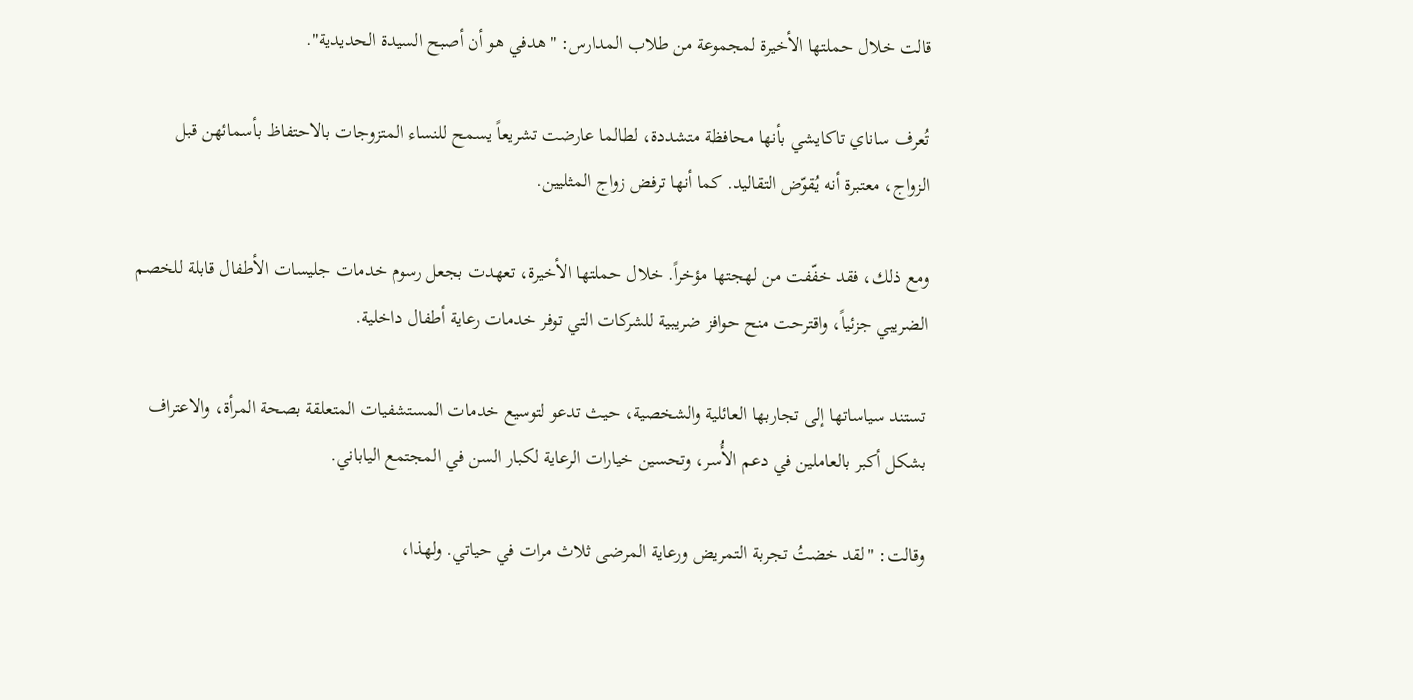قالت خلال حملتها الأخيرة لمجموعة من طلاب المدارس: "هدفي هو أن أصبح السيدة الحديدية".

تُعرف ساناي تاكايشي بأنها محافظة متشددة، لطالما عارضت تشريعاً يسمح للنساء المتزوجات بالاحتفاظ بأسمائهن قبل الزواج، معتبرة أنه يُقوّض التقاليد. كما أنها ترفض زواج المثليين.

ومع ذلك، فقد خفّفت من لهجتها مؤخراً. خلال حملتها الأخيرة، تعهدت بجعل رسوم خدمات جليسات الأطفال قابلة للخصم الضريبي جزئياً، واقترحت منح حوافز ضريبية للشركات التي توفر خدمات رعاية أطفال داخلية.

تستند سياساتها إلى تجاربها العائلية والشخصية، حيث تدعو لتوسيع خدمات المستشفيات المتعلقة بصحة المرأة، والاعتراف بشكل أكبر بالعاملين في دعم الأُسر، وتحسين خيارات الرعاية لكبار السن في المجتمع الياباني.

وقالت: "لقد خضتُ تجربة التمريض ورعاية المرضى ثلاث مرات في حياتي. ولهذا،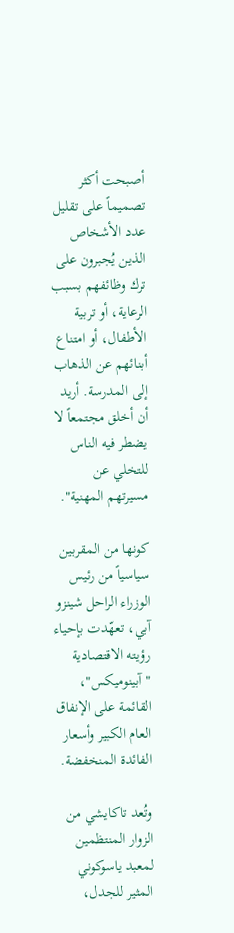أصبحت أكثر تصميماً على تقليل عدد الأشخاص الذين يُجبرون على ترك وظائفهم بسبب الرعاية، أو تربية الأطفال، أو امتناع أبنائهم عن الذهاب إلى المدرسة. أريد أن أخلق مجتمعاً لا يضطر فيه الناس للتخلي عن مسيرتهم المهنية".

كونها من المقربين سياسياً من رئيس الوزراء الراحل شينزو آبي، تعهّدت بإحياء رؤيته الاقتصادية "آبينوميكس"، القائمة على الإنفاق العام الكبير وأسعار الفائدة المنخفضة.

وتُعد تاكايشي من الزوار المنتظمين لمعبد ياسوكوني المثير للجدل،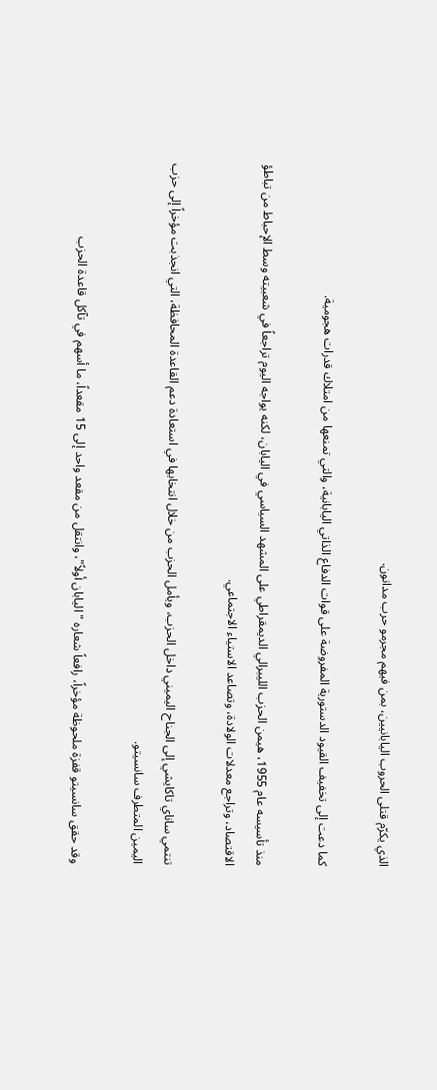الذي يكرّم قتلى الحروب اليابانيين، بمن فيهم مجرمو حرب مدانون.

كما دعت إلى تخفيف القيود الدستورية المفروضة على قوات الدفاع الذاتي اليابانية، والتي تمنعها من امتلاك قدرات هجومية.

منذ تأسيسه عام 1955، هيمن الحزب الليبرالي الديمقراطي على المشهد السياسي في اليابان، لكنه يواجه اليوم تراجعاً في شعبيته وسط الإحباط من تباطؤ الاقتصاد، وتراجع معدلات الولادة، وتصاعد الاستياء الاجتماعي.

تنتمي ساناي تاكايشي إلى الجناح اليميني داخل الحزب، ويأمل الحزب من خلال انتخابها في استعادة دعم القاعدة المحافظة، التي انجذبت مؤخراً إلى حزب اليمين المتطرف سانسيتو.

وقد حقق سانسيتو قفزة ملحوظة مؤخراً، رافعاً شعاره "اليابان أولاً"، وانتقل من مقعد واحد إلى 15 مقعداً، ما أسهم في تآكل قاعدة الحزب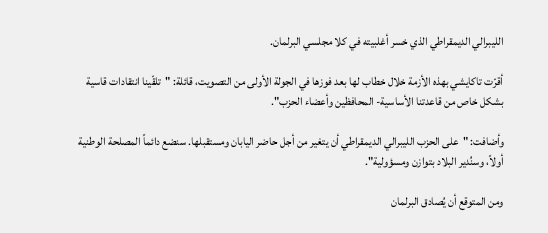الليبرالي الديمقراطي الذي خسر أغلبيته في كلا مجلسي البرلمان.

أقرّت تاكايشي بهذه الأزمة خلال خطاب لها بعد فوزها في الجولة الأولى من التصويت، قائلة: "تلقّينا انتقادات قاسية بشكل خاص من قاعدتنا الأساسية- المحافظين وأعضاء الحزب".

وأضافت: "على الحزب الليبرالي الديمقراطي أن يتغير من أجل حاضر اليابان ومستقبلها. سنضع دائماً المصلحة الوطنية أولاً، وسنُدير البلاد بتوازن ومسؤولية".

ومن المتوقع أن يُصادق البرلمان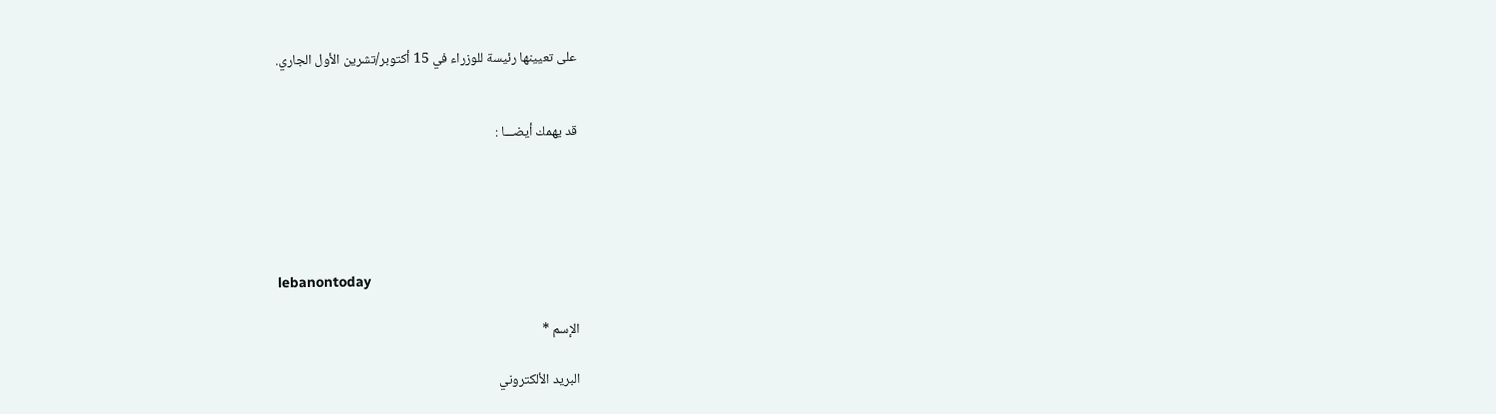على تعيينها رئيسة للوزراء في 15 أكتوبر/تشرين الأول الجاري.


قد يهمك أيضـــا :





lebanontoday

الإسم *

البريد الألكتروني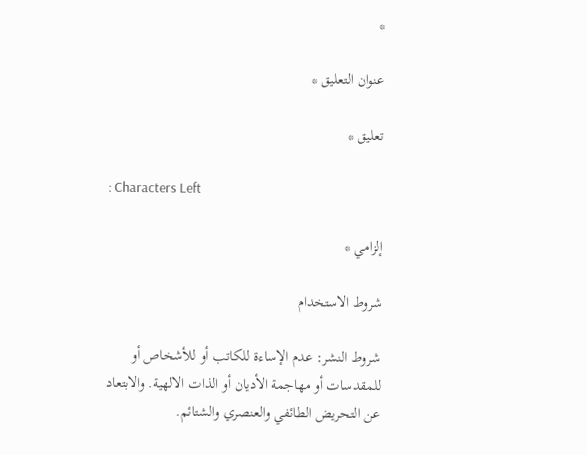*

عنوان التعليق *

تعليق *

: Characters Left

إلزامي *

شروط الاستخدام

شروط النشر: عدم الإساءة للكاتب أو للأشخاص أو للمقدسات أو مهاجمة الأديان أو الذات الالهية. والابتعاد عن التحريض الطائفي والعنصري والشتائم.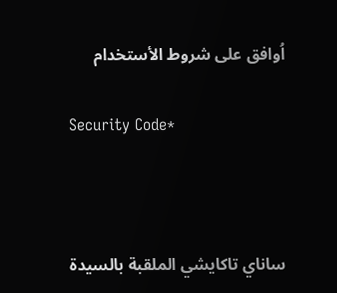اُوافق على شروط الأستخدام

Security Code*



ساناي تاكايشي الملقبة بالسيدة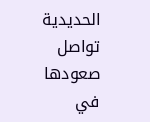الحديدية تواصل صعودها في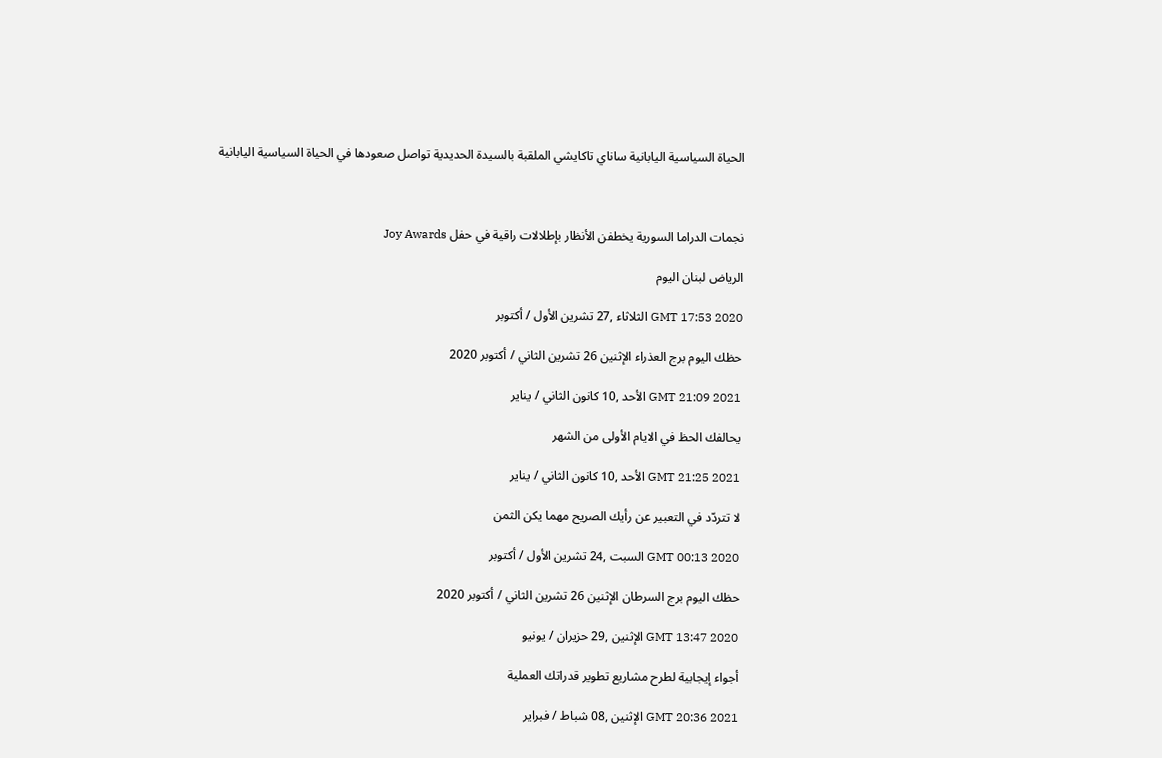الحياة السياسية اليابانية ساناي تاكايشي الملقبة بالسيدة الحديدية تواصل صعودها في الحياة السياسية اليابانية



نجمات الدراما السورية يخطفن الأنظار بإطلالات راقية في حفل Joy Awards

الرياض لبنان اليوم

GMT 17:53 2020 الثلاثاء ,27 تشرين الأول / أكتوبر

حظك اليوم برج العذراء الإثنين 26 تشرين الثاني / أكتوبر 2020

GMT 21:09 2021 الأحد ,10 كانون الثاني / يناير

يحالفك الحظ في الايام الأولى من الشهر

GMT 21:25 2021 الأحد ,10 كانون الثاني / يناير

لا تتردّد في التعبير عن رأيك الصريح مهما يكن الثمن

GMT 00:13 2020 السبت ,24 تشرين الأول / أكتوبر

حظك اليوم برج السرطان الإثنين 26 تشرين الثاني / أكتوبر 2020

GMT 13:47 2020 الإثنين ,29 حزيران / يونيو

أجواء إيجابية لطرح مشاريع تطوير قدراتك العملية

GMT 20:36 2021 الإثنين ,08 شباط / فبراير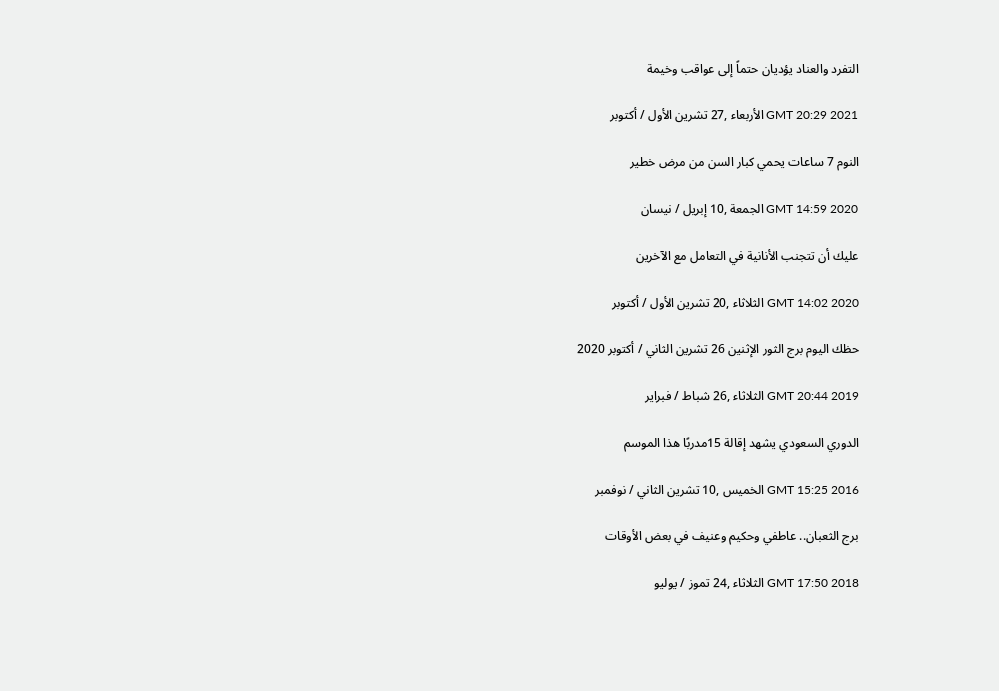التفرد والعناد يؤديان حتماً إلى عواقب وخيمة

GMT 20:29 2021 الأربعاء ,27 تشرين الأول / أكتوبر

النوم 7 ساعات يحمي كبار السن من مرض خطير

GMT 14:59 2020 الجمعة ,10 إبريل / نيسان

عليك أن تتجنب الأنانية في التعامل مع الآخرين

GMT 14:02 2020 الثلاثاء ,20 تشرين الأول / أكتوبر

حظك اليوم برج الثور الإثنين 26 تشرين الثاني / أكتوبر 2020

GMT 20:44 2019 الثلاثاء ,26 شباط / فبراير

الدوري السعودي يشهد إقالة 15مدربًا هذا الموسم

GMT 15:25 2016 الخميس ,10 تشرين الثاني / نوفمبر

برج الثعبان.. عاطفي وحكيم وعنيف في بعض الأوقات

GMT 17:50 2018 الثلاثاء ,24 تموز / يوليو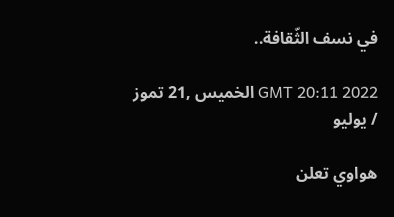في نسف الثّقافة..

GMT 20:11 2022 الخميس ,21 تموز / يوليو

هواوي تعلن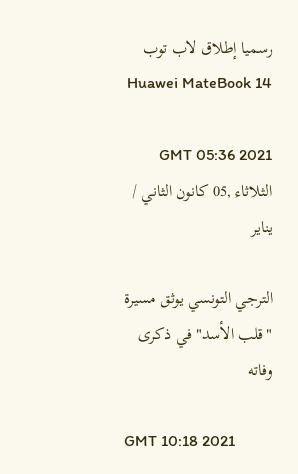رسميا إطلاق لاب توب Huawei MateBook 14

GMT 05:36 2021 الثلاثاء ,05 كانون الثاني / يناير

الترجي التونسي يوثق مسيرة "قلب الأسد" في ذكرى وفاته

GMT 10:18 2021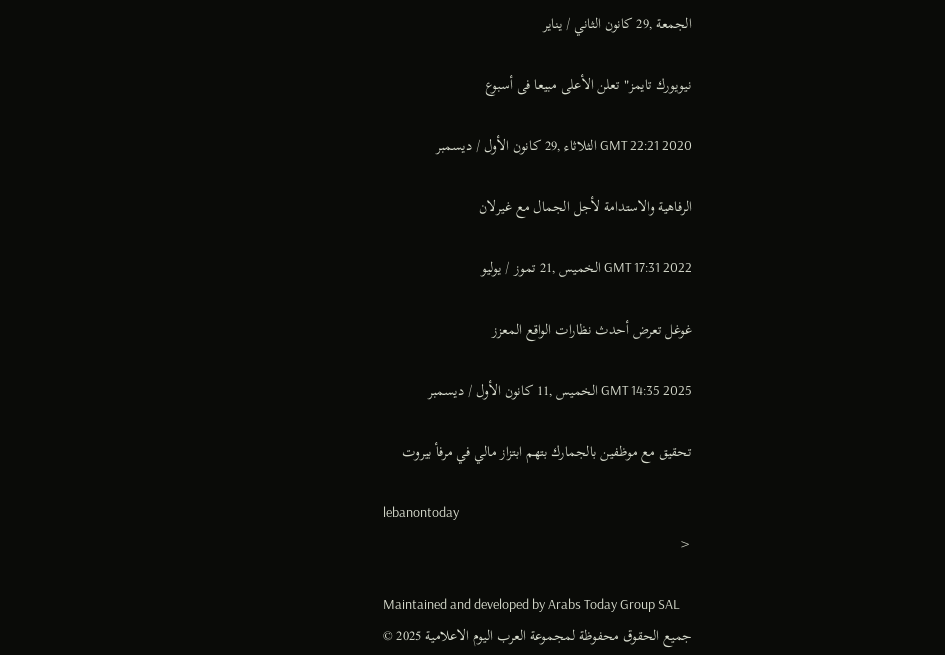الجمعة ,29 كانون الثاني / يناير

نيويورك تايمز" تعلن الأعلى مبيعا فى أسبوع

GMT 22:21 2020 الثلاثاء ,29 كانون الأول / ديسمبر

الرفاهية والاستدامة لأجل الجمال مع غيرلان

GMT 17:31 2022 الخميس ,21 تموز / يوليو

غوغل تعرض أحدث نظارات الواقع المعزز

GMT 14:35 2025 الخميس ,11 كانون الأول / ديسمبر

تحقيق مع موظفين بالجمارك بتهم ابتزاز مالي في مرفأ بيروت

lebanontoday
<

Maintained and developed by Arabs Today Group SAL
جميع الحقوق محفوظة لمجموعة العرب اليوم الاعلامية 2025 ©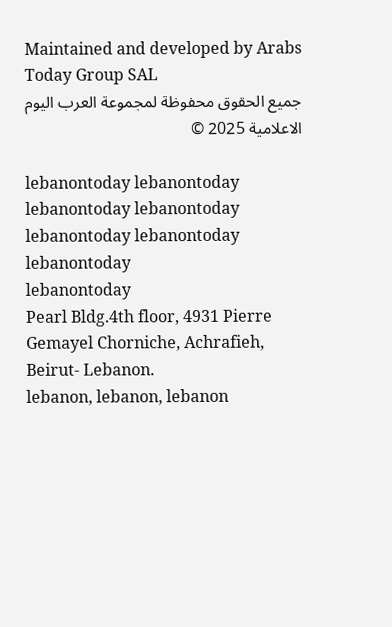Maintained and developed by Arabs Today Group SAL
جميع الحقوق محفوظة لمجموعة العرب اليوم الاعلامية 2025 ©

lebanontoday lebanontoday lebanontoday lebanontoday
lebanontoday lebanontoday lebanontoday
lebanontoday
Pearl Bldg.4th floor, 4931 Pierre Gemayel Chorniche, Achrafieh, Beirut- Lebanon.
lebanon, lebanon, lebanon